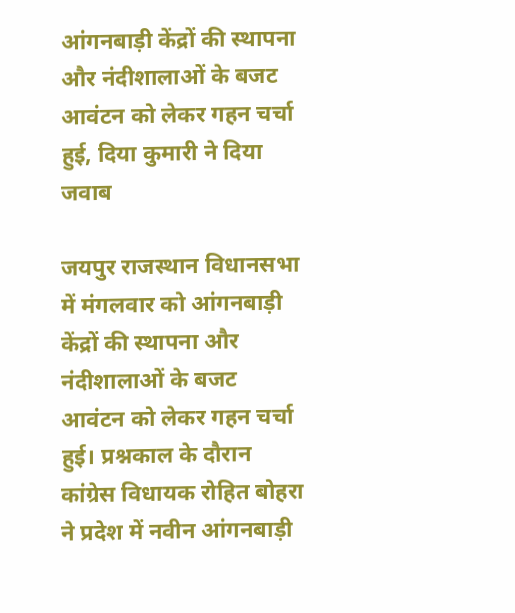आंगनबाड़ी केंद्रों की स्थापना और नंदीशालाओं के बजट आवंटन को लेकर गहन चर्चा हुई, दिया कुमारी ने दिया जवाब

जयपुर राजस्थान विधानसभा में मंगलवार को आंगनबाड़ी केंद्रों की स्थापना और नंदीशालाओं के बजट आवंटन को लेकर गहन चर्चा हुई। प्रश्नकाल के दौरान कांग्रेस विधायक रोहित बोहरा ने प्रदेश में नवीन आंगनबाड़ी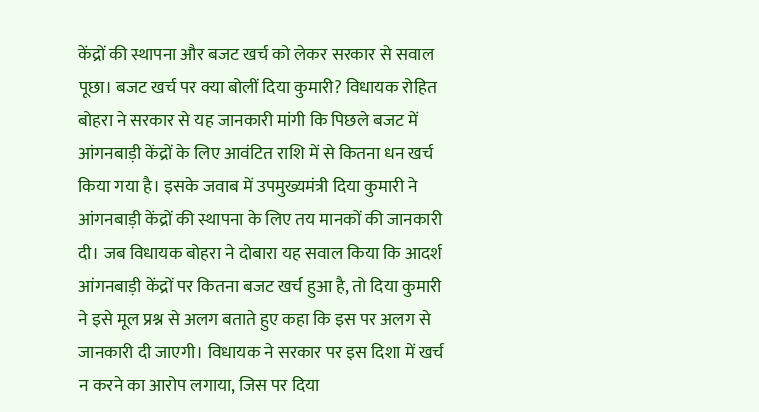केंद्रों की स्थापना और बजट खर्च को लेकर सरकार से सवाल पूछा। बजट खर्च पर क्या बोलीं दिया कुमारी? विधायक रोहित बोहरा ने सरकार से यह जानकारी मांगी कि पिछले बजट में आंगनबाड़ी केंद्रों के लिए आवंटित राशि में से कितना धन खर्च किया गया है। इसके जवाब में उपमुख्यमंत्री दिया कुमारी ने आंगनबाड़ी केंद्रों की स्थापना के लिए तय मानकों की जानकारी दी। जब विधायक बोहरा ने दोबारा यह सवाल किया कि आदर्श आंगनबाड़ी केंद्रों पर कितना बजट खर्च हुआ है, तो दिया कुमारी ने इसे मूल प्रश्न से अलग बताते हुए कहा कि इस पर अलग से जानकारी दी जाएगी। विधायक ने सरकार पर इस दिशा में खर्च न करने का आरोप लगाया, जिस पर दिया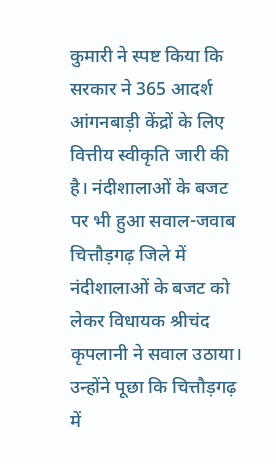कुमारी ने स्पष्ट किया कि सरकार ने 365 आदर्श आंगनबाड़ी केंद्रों के लिए वित्तीय स्वीकृति जारी की है। नंदीशालाओं के बजट पर भी हुआ सवाल-जवाब चित्तौड़गढ़ जिले में नंदीशालाओं के बजट को लेकर विधायक श्रीचंद कृपलानी ने सवाल उठाया। उन्होंने पूछा कि चित्तौड़गढ़ में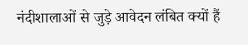नंदीशालाओं से जुड़े आवेदन लंबित क्यों हैं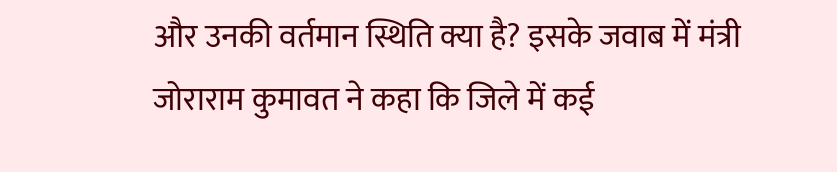और उनकी वर्तमान स्थिति क्या है? इसके जवाब में मंत्री जोराराम कुमावत ने कहा कि जिले में कई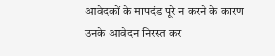आवेदकों के मापदंड पूरे न करने के कारण उनके आवेदन निरस्त कर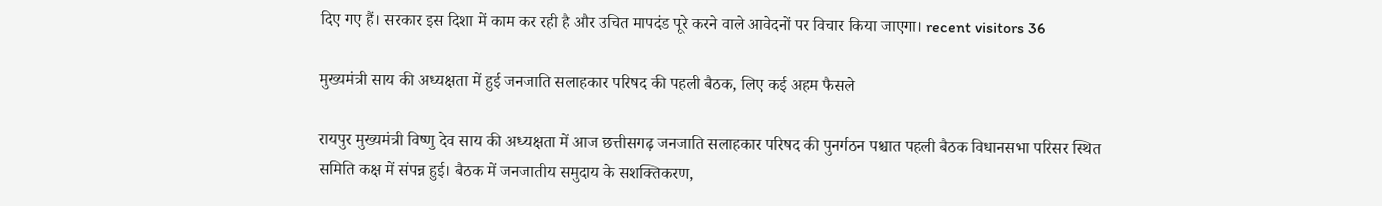दिए गए हैं। सरकार इस दिशा में काम कर रही है और उचित मापदंड पूरे करने वाले आवेदनों पर विचार किया जाएगा। recent visitors 36

मुख्यमंत्री साय की अध्यक्षता में हुई जनजाति सलाहकार परिषद की पहली बैठक, लिए कई अहम फैसले

रायपुर मुख्यमंत्री विष्णु देव साय की अध्यक्षता में आज छत्तीसगढ़ जनजाति सलाहकार परिषद की पुनर्गठन पश्चात पहली बैठक विधानसभा परिसर स्थित समिति कक्ष में संपन्न हुई। बैठक में जनजातीय समुदाय के सशक्तिकरण,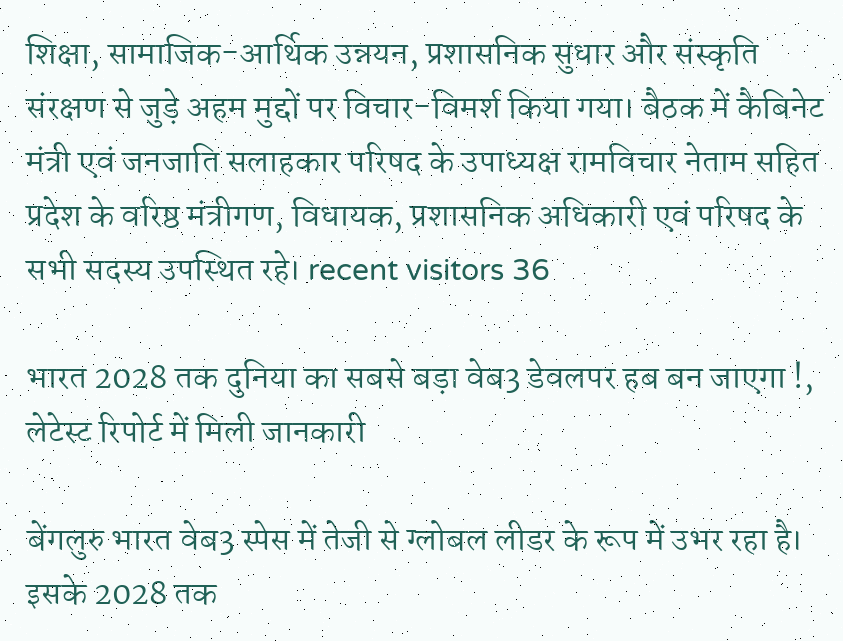शिक्षा, सामाजिक-आर्थिक उन्नयन, प्रशासनिक सुधार और संस्कृति संरक्षण से जुड़े अहम मुद्दों पर विचार-विमर्श किया गया। बैठक में कैबिनेट मंत्री एवं जनजाति सलाहकार परिषद के उपाध्यक्ष रामविचार नेताम सहित प्रदेश के वरिष्ठ मंत्रीगण, विधायक, प्रशासनिक अधिकारी एवं परिषद के सभी सदस्य उपस्थित रहे। recent visitors 36

भारत 2028 तक दुनिया का सबसे बड़ा वेब3 डेवलपर हब बन जाएगा !, लेटेस्ट रिपोर्ट में मिली जानकारी

बेंगलुरु भारत वेब3 स्पेस में तेजी से ग्लोबल लीडर के रूप में उभर रहा है। इसके 2028 तक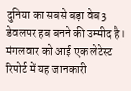दुनिया का सबसे बड़ा वेब3 डेवलपर हब बनने की उम्मीद है। मंगलवार को आई एक लेटेस्ट रिपोर्ट में यह जानकारी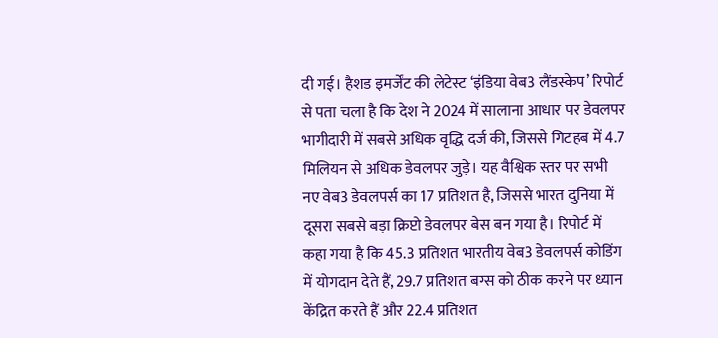दी गई। हैशड इमर्जेंट की लेटेस्ट ‘इंडिया वेब3 लैंडस्केप’ रिपोर्ट से पता चला है कि देश ने 2024 में सालाना आधार पर डेवलपर भागीदारी में सबसे अधिक वृद्धि दर्ज की, जिससे गिटहब में 4.7 मिलियन से अधिक डेवलपर जुड़े। यह वैश्विक स्तर पर सभी नए वेब3 डेवलपर्स का 17 प्रतिशत है, जिससे भारत दुनिया में दूसरा सबसे बड़ा क्रिप्टो डेवलपर बेस बन गया है। रिपोर्ट में कहा गया है कि 45.3 प्रतिशत भारतीय वेब3 डेवलपर्स कोडिंग में योगदान देते हैं, 29.7 प्रतिशत बग्स को ठीक करने पर ध्यान केंद्रित करते हैं और 22.4 प्रतिशत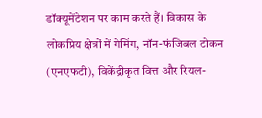डॉक्यूमेंटेशन पर काम करते हैं। विकास के लोकप्रिय क्षेत्रों में गेमिंग, नॉन-फंजिबल टोकन (एनएफटी), विकेंद्रीकृत वित्त और रियल-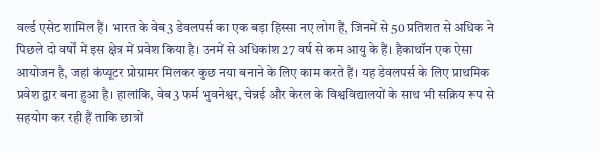वर्ल्ड एसेट शामिल हैं। भारत के वेब3 डेवलपर्स का एक बड़ा हिस्सा नए लोग हैं, जिनमें से 50 प्रतिशत से अधिक ने पिछले दो वर्षों में इस क्षेत्र में प्रवेश किया है। उनमें से अधिकांश 27 वर्ष से कम आयु के हैं। हैकाथॉन एक ऐसा आयोजन है, जहां कंप्यूटर प्रोग्रामर मिलकर कुछ नया बनाने के लिए काम करते हैं। यह डेवलपर्स के लिए प्राथमिक प्रवेश द्वार बना हुआ है। हालांकि, वेब3 फर्म भुवनेश्वर, चेन्नई और केरल के विश्वविद्यालयों के साथ भी सक्रिय रूप से सहयोग कर रही हैं ताकि छात्रों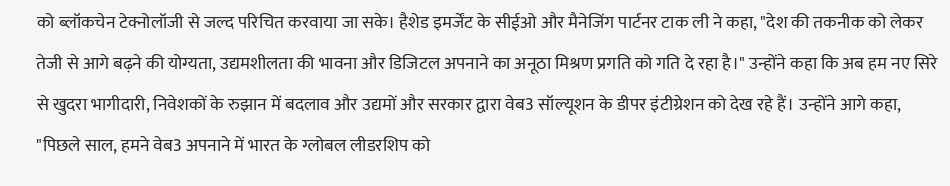को ब्लॉकचेन टेक्नोलॉजी से जल्द परिचित करवाया जा सके। हैशेड इमर्जेंट के सीईओ और मैनेजिंग पार्टनर टाक ली ने कहा, "देश की तकनीक को लेकर तेजी से आगे बढ़ने की योग्यता, उद्यमशीलता की भावना और डिजिटल अपनाने का अनूठा मिश्रण प्रगति को गति दे रहा है।" उन्होंने कहा कि अब हम नए सिरे से खुदरा भागीदारी, निवेशकों के रुझान में बदलाव और उद्यमों और सरकार द्वारा वेब3 सॉल्यूशन के डीपर इंटीग्रेशन को देख रहे हैं। उन्होंने आगे कहा, "पिछले साल, हमने वेब3 अपनाने में भारत के ग्लोबल लीडरशिप को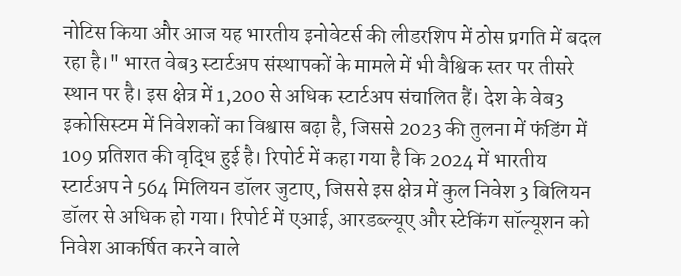नोटिस किया और आज यह भारतीय इनोवेटर्स की लीडरशिप में ठोस प्रगति में बदल रहा है।" भारत वेब3 स्टार्टअप संस्थापकों के मामले में भी वैश्विक स्तर पर तीसरे स्थान पर है। इस क्षेत्र में 1,200 से अधिक स्टार्टअप संचालित हैं। देश के वेब3 इकोसिस्टम में निवेशकों का विश्वास बढ़ा है, जिससे 2023 की तुलना में फंडिंग में 109 प्रतिशत की वृद्धि हुई है। रिपोर्ट में कहा गया है कि 2024 में भारतीय स्टार्टअप ने 564 मिलियन डॉलर जुटाए, जिससे इस क्षेत्र में कुल निवेश 3 बिलियन डॉलर से अधिक हो गया। रिपोर्ट में एआई, आरडब्ल्यूए और स्टेकिंग सॉल्यूशन को निवेश आकर्षित करने वाले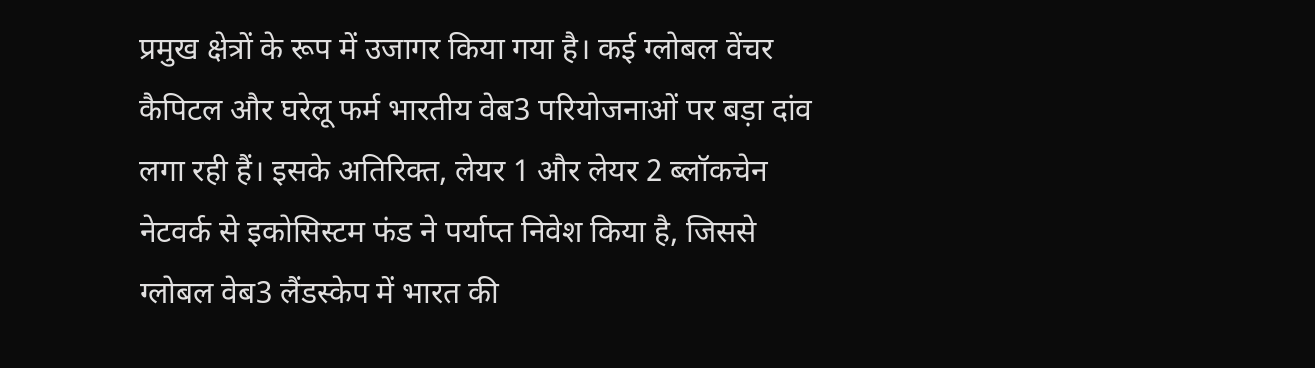प्रमुख क्षेत्रों के रूप में उजागर किया गया है। कई ग्लोबल वेंचर कैपिटल और घरेलू फर्म भारतीय वेब3 परियोजनाओं पर बड़ा दांव लगा रही हैं। इसके अतिरिक्त, लेयर 1 और लेयर 2 ब्लॉकचेन नेटवर्क से इकोसिस्टम फंड ने पर्याप्त निवेश किया है, जिससे ग्लोबल वेब3 लैंडस्केप में भारत की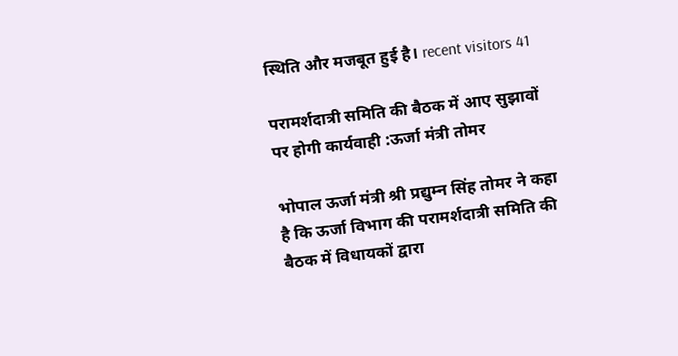स्थिति और मजबूत हुई है। recent visitors 41

परामर्शदात्री समिति की बैठक में आए सुझावों पर होगी कार्यवाही :ऊर्जा मंत्री तोमर

भोपाल ऊर्जा मंत्री श्री प्रद्युम्न सिंह तोमर ने कहा है कि ऊर्जा विभाग की परामर्शदात्री समिति की बैठक में विधायकों द्वारा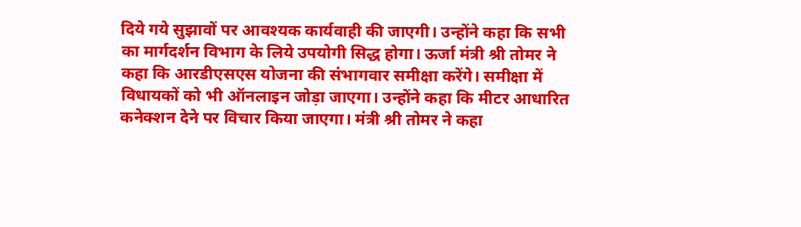दिये गये सुझावों पर आवश्यक कार्यवाही की जाएगी। उन्होंने कहा कि सभी का मार्गदर्शन विभाग के लिये उपयोगी सिद्ध होगा। ऊर्जा मंत्री श्री तोमर ने कहा कि आरडीएसएस योजना की संभागवार समीक्षा करेंगे। समीक्षा में विधायकों को भी ऑनलाइन जोड़ा जाएगा। उन्होंने कहा कि मीटर आधारित कनेक्शन देने पर विचार किया जाएगा। मंत्री श्री तोमर ने कहा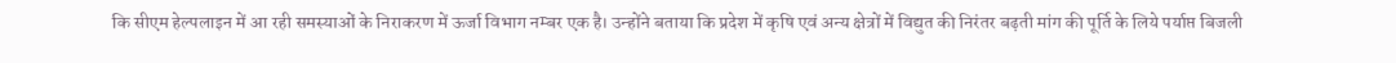कि सीएम हेल्पलाइन में आ रही समस्याओं के निराकरण में ऊर्जा विभाग नम्बर एक है। उन्होंने बताया कि प्रदेश में कृषि एवं अन्य क्षेत्रों में विद्युत की निरंतर बढ़ती मांग की पूर्ति के लिये पर्याप्त बिजली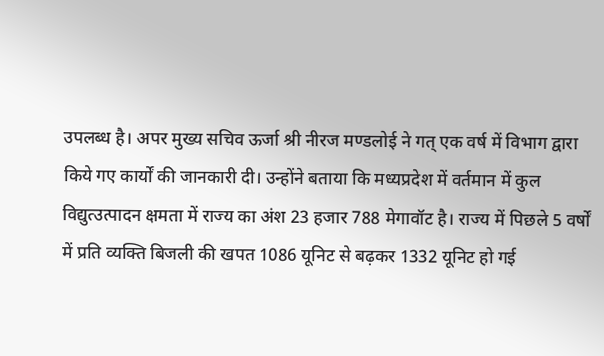उपलब्ध है। अपर मुख्य सचिव ऊर्जा श्री नीरज मण्डलोई ने गत् एक वर्ष में विभाग द्वारा किये गए कार्यों की जानकारी दी। उन्होंने बताया कि मध्यप्रदेश में वर्तमान में कुल विद्युत्‍उत्पादन क्षमता में राज्य का अंश 23 हजार 788 मेगावॉट है। राज्य में पिछले 5 वर्षों में प्रति व्यक्ति बिजली की खपत 1086 यूनिट से बढ़कर 1332 यूनिट हो गई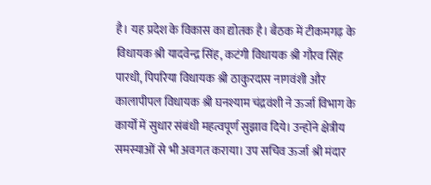है। यह प्रदेश के विकास का द्योतक है। बैठक में टीकमगढ़ के विधायक श्री यादवेन्द्र सिंह, कटंगी विधायक श्री गौरव सिंह पारधी, पिपरिया विधायक श्री ठाकुरदास नागवंशी और कालापीपल विधायक श्री घनश्याम चंद्रवंशी ने ऊर्जा विभाग के कार्यों में सुधार संबंधी महत्वपूर्ण सुझाव दिये। उन्होंने क्षेत्रीय समस्याओं से भी अवगत कराया। उप सचिव ऊर्जा श्री मंदार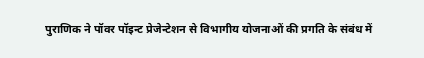पुराणिक ने पॉवर पॉइन्ट प्रेजेन्टेशन से विभागीय योजनाओं की प्रगति के संबंध में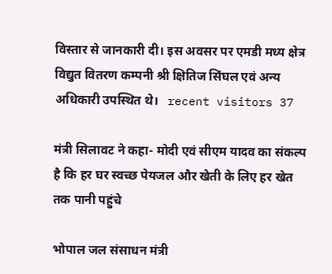विस्तार से जानकारी दी। इस अवसर पर एमडी मध्य क्षेत्र विद्युत वितरण कम्पनी श्री क्षितिज सिंघल एवं अन्य अधिकारी उपस्थित थे।   recent visitors 37

मंत्री सिलावट ने कहा- मोदी एवं सीएम यादव का संकल्प है कि हर घर स्वच्छ पेयजल और खेती के लिए हर खेत तक पानी पहुंचे

भोपाल जल संसाधन मंत्री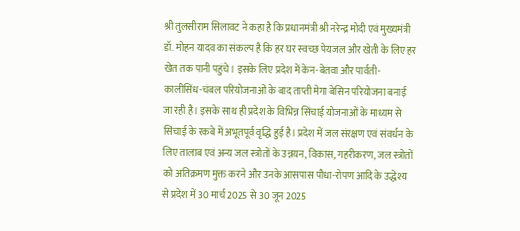श्री तुलसीराम सिलावट ने कहा है कि प्रधानमंत्री श्री नरेन्द्र मोदी एवं मुख्यमंत्री डॉ. मोहन यादव का संकल्प है कि हर घर स्वच्छ पेयजल और खेती के लिए हर खेत तक पानी पहुंचे। इसके लिए प्रदेश में केन-बेतवा और पार्वती-कालीसिंध-चंबल परियोजनाओं के बाद ताप्ती मेगा बेसिन परियोजना बनाई जा रही है। इसके साथ ही प्रदेश के विभिन्न सिंचाई योजनाओं के माध्यम से सिंचाई के रकबे में अभूतपूर्व वृद्धि हुई है। प्रदेश में जल संरक्षण एवं संवर्धन के लिए तालाब एवं अन्य जल स्त्रोतों के उन्नयन, विकास, गहरीकरण, जल स्त्रोतों को अतिक्रमण मुक्त करने और उनके आसपास पौधा-रोपण आदि के उद्धेश्य से प्रदेश में 30 मार्च 2025 से 30 जून 2025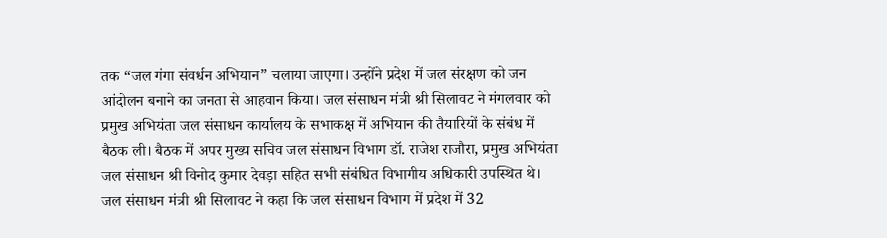तक “जल गंगा संवर्धन अभियान” चलाया जाएगा। उन्होंने प्रदेश में जल संरक्षण को जन आंदोलन बनाने का जनता से आहवान किया। जल संसाधन मंत्री श्री सिलावट ने मंगलवार को प्रमुख अभियंता जल संसाधन कार्यालय के सभाकक्ष में अभियान की तैयारियों के संबंध में बैठक ली। बैठक में अपर मुख्य सचिव जल संसाधन विभाग डॉ. राजेश राजौरा, प्रमुख अभियंता जल संसाधन श्री विनोद कुमार देवड़ा सहित सभी संबंधित विभागीय अधिकारी उपस्थित थे। जल संसाधन मंत्री श्री सिलावट ने कहा कि जल संसाधन विभाग में प्रदेश में 32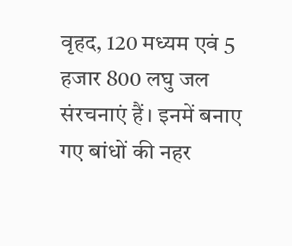वृहद, 120 मध्यम एवं 5 हजार 800 लघु जल संरचनाएं हैं। इनमें बनाए गए बांधों की नहर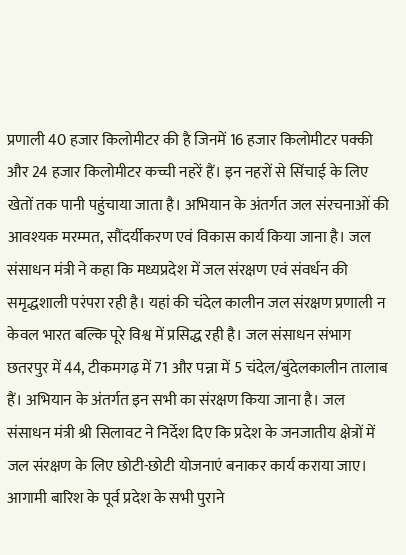प्रणाली 40 हजार किलोमीटर की है जिनमें 16 हजार किलोमीटर पक्की और 24 हजार किलोमीटर कच्ची नहरें हैं। इन नहरों से सिंचाई के लिए खेतों तक पानी पहुंचाया जाता है। अभियान के अंतर्गत जल संरचनाओं की आवश्यक मरम्मत, सौंदर्यीकरण एवं विकास कार्य किया जाना है। जल संसाधन मंत्री ने कहा कि मध्यप्रदेश में जल संरक्षण एवं संवर्धन की समृद्धशाली परंपरा रही है। यहां की चंदेल कालीन जल संरक्षण प्रणाली न केवल भारत बल्कि पूरे विश्व में प्रसिद्ध रही है। जल संसाधन संभाग छतरपुर में 44, टीकमगढ़ में 71 और पन्ना में 5 चंदेल/बुंदेलकालीन तालाब हैं। अभियान के अंतर्गत इन सभी का संरक्षण किया जाना है। जल संसाधन मंत्री श्री सिलावट ने निर्देश दिए कि प्रदेश के जनजातीय क्षेत्रों में जल संरक्षण के लिए छोटी-छोटी योजनाएं बनाकर कार्य कराया जाए। आगामी बारिश के पूर्व प्रदेश के सभी पुराने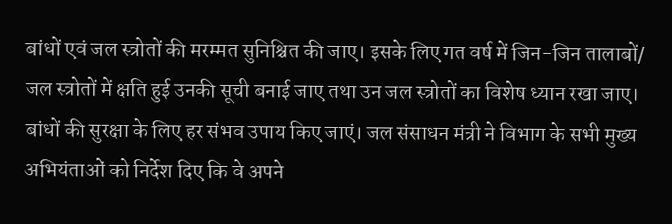बांधों एवं जल स्त्रोतों की मरम्मत सुनिश्चित की जाए। इसके लिए गत वर्ष में जिन-जिन तालाबों/ जल स्त्रोतों में क्षति हुई उनकी सूची बनाई जाए तथा उन जल स्त्रोतों का विशेष ध्यान रखा जाए। बांधों की सुरक्षा के लिए हर संभव उपाय किए जाएं। जल संसाधन मंत्री ने विभाग के सभी मुख्य अभियंताओं को निर्देश दिए कि वे अपने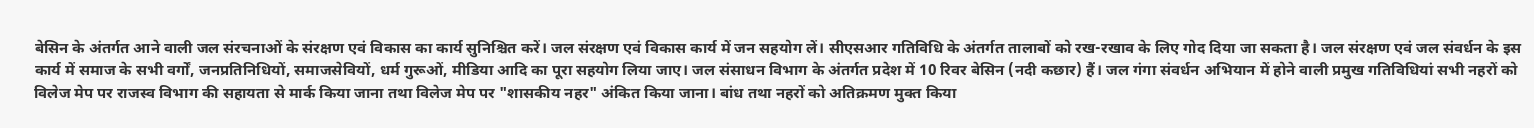बेसिन के अंतर्गत आने वाली जल संरचनाओं के संरक्षण एवं विकास का कार्य सुनिश्चित करें। जल संरक्षण एवं विकास कार्य में जन सहयोग लें। सीएसआर गतिविधि के अंतर्गत तालाबों को रख-रखाव के लिए गोद दिया जा सकता है। जल संरक्षण एवं जल संवर्धन के इस कार्य में समाज के सभी वर्गों, जनप्रतिनिधियों, समाजसेवियों, धर्म गुरूओं, मीडिया आदि का पूरा सहयोग लिया जाए। जल संसाधन विभाग के अंतर्गत प्रदेश में 10 रिवर बेसिन (नदी कछार) हैं। जल गंगा संवर्धन अभियान में होने वाली प्रमुख गतिविधियां सभी नहरों को विलेज मेप पर राजस्व विभाग की सहायता से मार्क किया जाना तथा विलेज मेप पर "शासकीय नहर" अंकित किया जाना। बांध तथा नहरों को अतिक्रमण मुक्त किया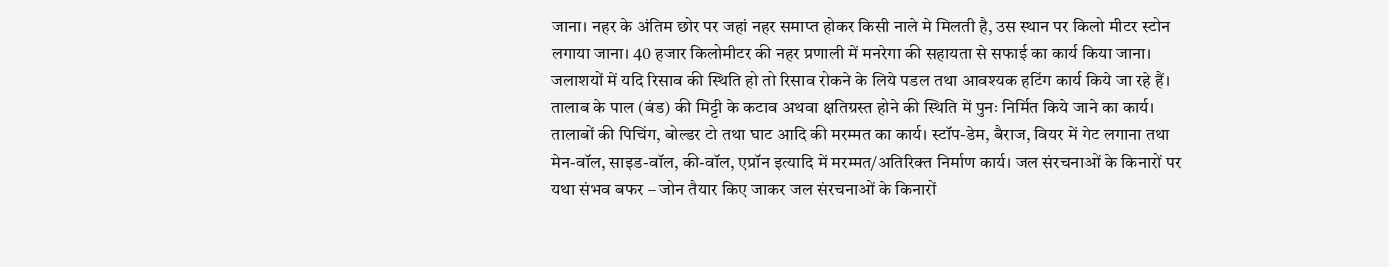जाना। नहर के अंतिम छोर पर जहां नहर समाप्त होकर किसी नाले मे मिलती है, उस स्थान पर किलो मीटर स्टोन लगाया जाना। 40 हजार किलोमीटर की नहर प्रणाली में मनरेगा की सहायता से सफाई का कार्य किया जाना। जलाशयों में यदि रिसाव की स्थिति हो तो रिसाव रोकने के लिये पडल तथा आवश्यक हटिंग कार्य किये जा रहे हैं। तालाब के पाल (बंड) की मिट्टी के कटाव अथवा क्षतिग्रस्त होने की स्थिति में पुनः निर्मित किये जाने का कार्य। तालाबों की पिचिंग, बोल्डर टो तथा घाट आदि की मरम्मत का कार्य। स्टॉप-डेम, बैराज, वियर में गेट लगाना तथा मेन-वॉल, साइड-वॉल, की-वॉल, एप्रॉन इत्यादि में मरम्मत/अतिरिक्त निर्माण कार्य। जल संरचनाओं के किनारों पर यथा संभव बफर – जोन तैयार किए जाकर जल संरचनाओं के किनारों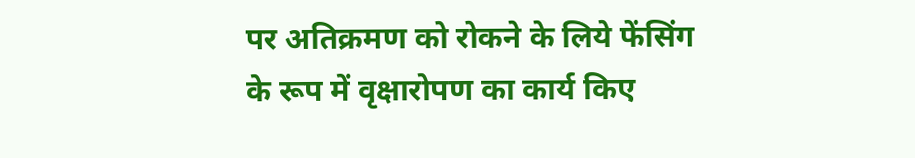पर अतिक्रमण को रोकने के लिये फेंसिंग के रूप में वृक्षारोपण का कार्य किए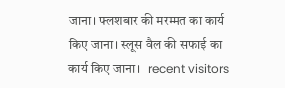जाना। फ्लशबार की मरम्मत का कार्य किए जाना। स्लूस वैल की सफाई का कार्य किए जाना।   recent visitors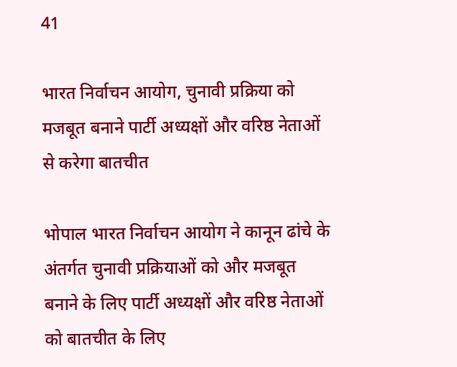41

भारत निर्वाचन आयोग, चुनावी प्रक्रिया को मजबूत बनाने पार्टी अध्यक्षों और वरिष्ठ नेताओं से करेगा बातचीत

भोपाल भारत निर्वाचन आयोग ने कानून ढांचे के अंतर्गत चुनावी प्रक्रियाओं को और मजबूत बनाने के लिए पार्टी अध्यक्षों और वरिष्ठ नेताओं को बातचीत के लिए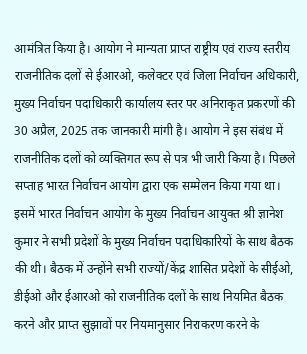आमंत्रित किया है। आयोग ने मान्यता प्राप्त राष्ट्रीय एवं राज्य स्तरीय राजनीतिक दलों से ईआरओ, कलेक्टर एवं जिला निर्वाचन अधिकारी, मुख्य निर्वाचन पदाधिकारी कार्यालय स्तर पर अनिराकृत प्रकरणों की 30 अप्रैल, 2025 तक जानकारी मांगी है। आयोग ने इस संबंध में राजनीतिक दलों को व्यक्तिगत रूप से पत्र भी जारी किया है। पिछले सप्ताह भारत निर्वाचन आयोग द्वारा एक सम्मेलन किया गया था। इसमें भारत निर्वाचन आयोग के मुख्य निर्वाचन आयुक्त श्री ज्ञानेश कुमार ने सभी प्रदेशों के मुख्य निर्वाचन पदाधिकारियों के साथ बैठक की थी। बैठक में उन्होंने सभी राज्यों/केंद्र शासित प्रदेशों के सीईओ, डीईओ और ईआरओ को राजनीतिक दलों के साथ नियमित बैठक करने और प्राप्त सुझावों पर नियमानुसार निराकरण करने के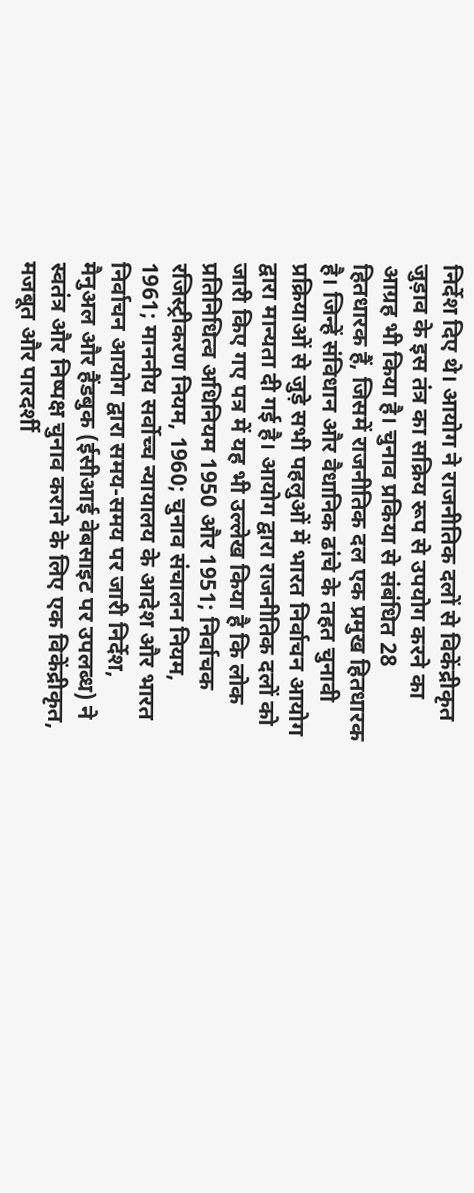निर्देश दिए थे। आयोग ने राजनीतिक दलों से विकेंद्रीकृत जुड़ाव के इस तंत्र का सक्रिय रूप से उपयोग करने का आग्रह भी किया है। चुनाव प्रकिया से संबंधित 28 हितधारक हैं, जिसमें राजनीतिक दल एक प्रमुख हितधारक है। जिन्हें संविधान और वैधानिक ढांचे के तहत चुनावी प्रक्रियाओं से जुड़े सभी पहलुओं में भारत निर्वाचन आयोग द्वारा मान्यता दी गई है। आयोग द्वारा राजनीतिक दलों को जारी किए गए पत्र में यह भी उल्लेख किया है कि लोक प्रतिनिधित्व अधिनियम 1950 और 1951; निर्वाचक रजिस्ट्रीकरण नियम, 1960; चुनाव संचालन नियम, 1961; माननीय सर्वोच्च न्यायालय के आदेश और भारत निर्वाचन आयोग द्वारा समय-समय पर जारी निर्देश, मैनुअल और हैंडबुक (ईसीआई वेबसाइट पर उपलब्ध) ने स्वतंत्र और निष्पक्ष चुनाव कराने के लिए एक विकेंद्रीकृत, मजबूत और पारदर्शी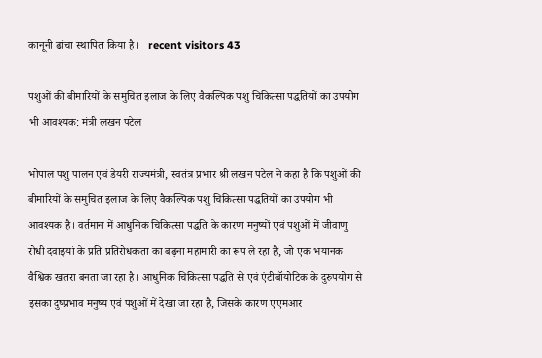कानूनी ढांचा स्थापित किया है।   recent visitors 43

पशुओं की बीमारियों के समुचित इलाज के लिए वैकल्पिक पशु चिकित्सा पद्धतियों का उपयोग भी आवश्यक: मंत्री लखन पटेल

भोपाल पशु पालन एवं डेयरी राज्यमंत्री, स्वतंत्र प्रभार श्री लखन पटेल ने कहा है कि पशुओं की बीमारियों के समुचित इलाज के लिए वैकल्पिक पशु चिकित्सा पद्धतियों का उपयोग भी आवश्यक है। वर्तमान में आधुनिक चिकित्सा पद्धति के कारण मनुष्यों एवं पशुओं में जीवाणु रोधी दवाइयां के प्रति प्रतिरोधकता का बढ़ना महामारी का रूप ले रहा है, जो एक भयानक वैश्विक खतरा बनता जा रहा है। आधुनिक चिकित्सा पद्धति से एवं एंटीबॉयोटिक के दुरुपयोग से इसका दुष्प्रभाव मनुष्य एवं पशुओं में देखा जा रहा है, जिसके कारण एएमआर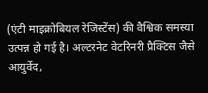(एंटी माइक्रोबियल रेजिस्टेंस) की वैश्विक समस्या उत्पन्न हो गई है। अल्टरनेट वेटरिनरी प्रैक्टिस जैसे आयुर्वेद,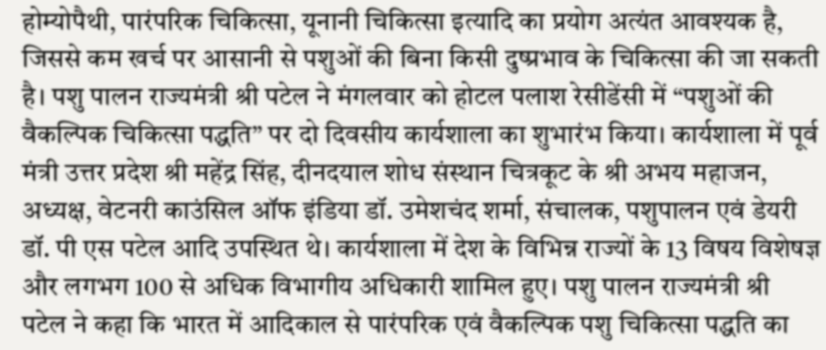होम्योपैथी, पारंपरिक चिकित्सा, यूनानी चिकित्सा इत्यादि का प्रयोग अत्यंत आवश्यक है, जिससे कम खर्च पर आसानी से पशुओं की बिना किसी दुष्प्रभाव के चिकित्सा की जा सकती है। पशु पालन राज्यमंत्री श्री पटेल ने मंगलवार को होटल पलाश रेसीडेंसी में “पशुओं की वैकल्पिक चिकित्सा पद्धति” पर दो दिवसीय कार्यशाला का शुभारंभ किया। कार्यशाला में पूर्व मंत्री उत्तर प्रदेश श्री महेंद्र सिंह, दीनदयाल शोध संस्थान चित्रकूट के श्री अभय महाजन, अध्यक्ष, वेटनरी काउंसिल ऑफ इंडिया डॉ. उमेशचंद शर्मा, संचालक, पशुपालन एवं डेयरी डॉ. पी एस पटेल आदि उपस्थित थे। कार्यशाला में देश के विभिन्न राज्यों के 13 विषय विशेषज्ञ और लगभग 100 से अधिक विभागीय अधिकारी शामिल हुए। पशु पालन राज्यमंत्री श्री पटेल ने कहा कि भारत में आदिकाल से पारंपरिक एवं वैकल्पिक पशु चिकित्सा पद्धति का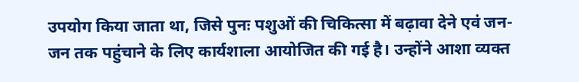उपयोग किया जाता था, जिसे पुनः पशुओं की चिकित्सा में बढ़ावा देने एवं जन-जन तक पहुंचाने के लिए कार्यशाला आयोजित की गई है। उन्होंने आशा व्यक्त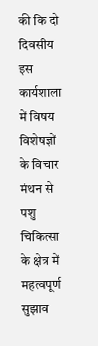की कि दो दिवसीय इस कार्यशाला में विषय विशेषज्ञों के विचार मंथन से पशु चिकित्सा के क्षेत्र में महत्वपूर्ण सुझाव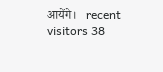आयेंगे।   recent visitors 38